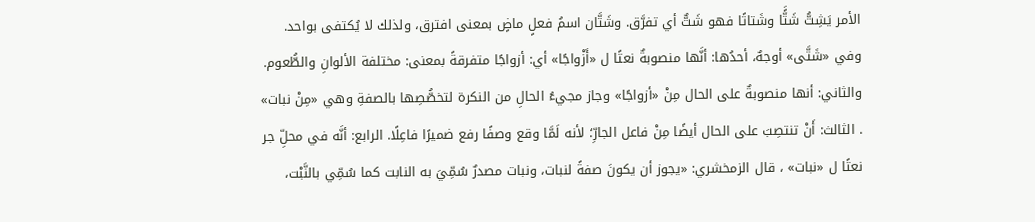الأمر يَشِتُّ شَتًَّا وشَتاتًا فهو شَتٌّ أي تفرَّق. وشَتَّان اسمُ فعلٍ ماضٍ بمعنى افترق، ولذلك لا يُكتفى بواحد.
وفي «شَتَّى» أوجهٌ، أحدُها: أنَّها منصوبةٌ نعتًا ل «أَزْواجًا» أي: أزواجًا متفرقةً بمعنى: مختلفة الألوانِ والطُّعوم. والثاني: أنها منصوبةٌ على الحال مِنْ «أزواجًا» وجاز مجيءُ الحالِ من النكرة لتخصُّصِها بالصفةِ وهي «مِنْ نبات» . الثالث: أَنْ تنتصِبَ على الحال أيضًا مِنْ فاعل الجارِّ؛ لأنه لَمَّا وقع وصفًا رفع ضميرًا فاعِلًا. الرابع: أنَّه في محلِّ جر نعتًا ل «نبات» ، قال الزمخشري: «يجوز أن يكونَ صفةً لنبات، ونبات مصدرٌ سُمِّيَ به النابت كما سُمِّي بالنَّبْت،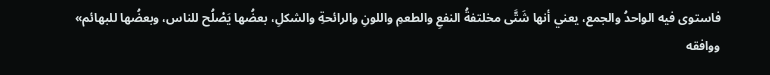فاستوى فيه الواحدُ والجمع، يعني أنها شَتَّى مخلتفةُ النفعِ والطعمِ واللونِ والرائحةِ والشكلِ، بعضُها يَصْلُح للناس، وبعضُها للبهائم» ووافقه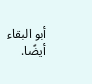أبو البقاء أيضًا.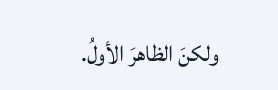ولكنَ الظاهرَ الأولُ.